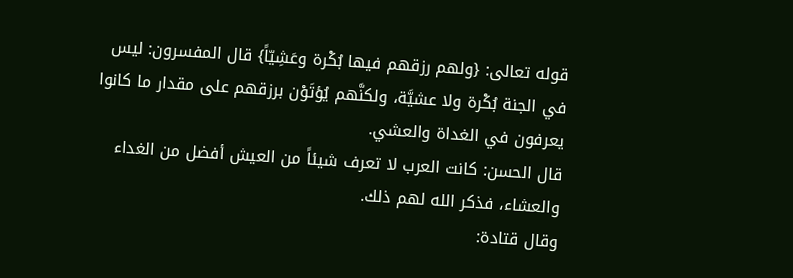قوله تعالى: {ولهم رزقهم فيها بُكْرة وعَشِيّاً} قال المفسرون: ليس في الجنة بُكْرة ولا عشيَّة، ولكنَّهم يُؤتَوْن برزقهم على مقدار ما كانوا يعرفون في الغداة والعشي.
قال الحسن: كانت العرب لا تعرف شيئاً من العيش أفضل من الغداء والعشاء، فذكر الله لهم ذلك.
وقال قتادة: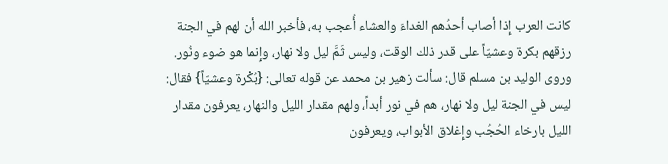كانت العرب إِذا أصاب أحدُهم الغداءَ والعشاء أُعجب به، فأخبر الله أن لهم في الجنة رزقهم بكرة وعشيّاً على قدر ذلك الوقت، وليس ثَمَّ ليل ولا نهار، وإِنما هو ضوء ونُور.
وروى الوليد بن مسلم قال: سألت زهير بن محمد عن قوله تعالى: {بُكْرة وعشيّاً} فقال: ليس في الجنة ليل ولا نهار، هم في نور أبداً، ولهم مقدار الليل والنهار، يعرفون مقدار الليل بارخاء الحُجُب وإِغلاق الأبواب، ويعرفون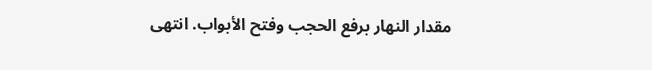مقدار النهار برفع الحجب وفتح الأبواب. انتهى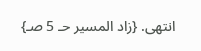انتهى. {زاد المسير حـ 5 صـ}